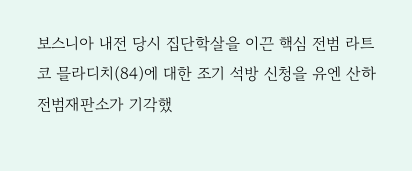보스니아 내전 당시 집단학살을 이끈 핵심 전범 라트코 믈라디치(84)에 대한 조기 석방 신청을 유엔 산하 전범재판소가 기각했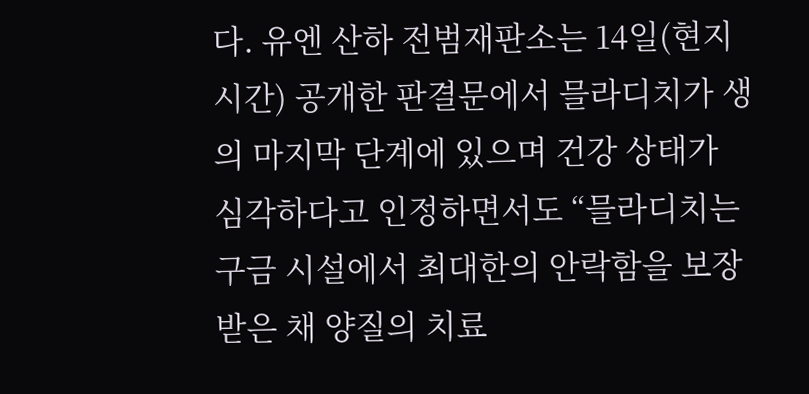다. 유엔 산하 전범재판소는 14일(현지시간) 공개한 판결문에서 믈라디치가 생의 마지막 단계에 있으며 건강 상태가 심각하다고 인정하면서도 “믈라디치는 구금 시설에서 최대한의 안락함을 보장받은 채 양질의 치료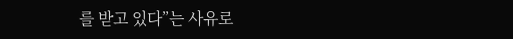를 받고 있다”는 사유로